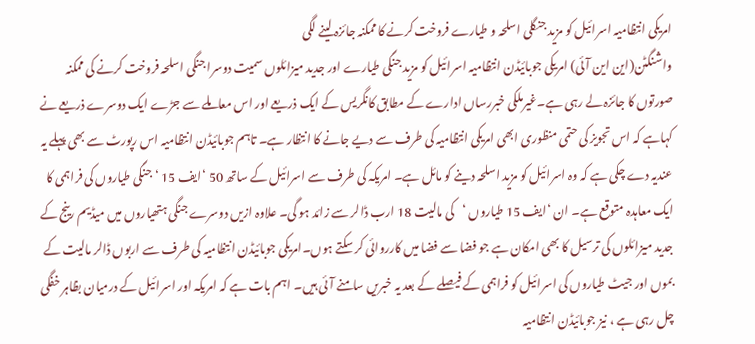امریکی انتظامیہ اسرائیل کو مزید جنگلی اسلحہ و طیارے فروخت کرنے کا ممکنہ جائزہ لینے لگی
واشنگٹن(این این آئی) امریکی جوبائیڈن انتظامیہ اسرائیل کو مزید جنگی طیارے اور جدید میزائلوں سمیت دوسرا جنگی اسلحہ فروخت کرنے کی ممکنہ صورتوں کا جائزہ لے رہی ہے۔غیرملکی خبررساں ادارے کے مطابق کانگریس کے ایک ذریعے اور اس معاملے سے جڑے ایک دوسرے ذریعے نے کہاہے کہ اس تجویز کی حتمی منظوری ابھی امریکی انتظامیہ کی طرف سے دیے جانے کا انتظار ہے۔ تاہم جوبائیڈن انتظامیہ اس رپورٹ سے بھی پہلے یہ عندیہ دے چکی ہے کہ وہ اسرائیل کو مزید اسلحہ دینے کو مائل ہے۔ امریکہ کی طرف سے اسرائیل کے ساتھ 50 ‘ایف 15 ‘ جنگی طیاروں کی فراہمی کا ایک معاہدہ متوقع ہے۔ ان ‘ایف 15 طیاروں ‘کی مالیت 18 ارب ڈالر سے زائد ہو گی۔ علاوہ ازیں دوسرے جنگی ہتھیاروں میں میڈیم رینج کے جدید میزائلوں کی ترسیل کا بھی امکان ہے جو فضا سے فضا میں کارروائی کر سکتے ہوں۔امریکی جوبائیڈن انتظامیہ کی طرف سے اربوں ڈالر مالیت کے بموں اور جیٹ طیاروں کی اسرائیل کو فراہمی کے فیصلے کے بعد یہ خبریں سامنے آئی ہیں۔ اہم بات ہے کہ امریکہ اور اسرائیل کے درمیان بظاہر خفگی چل رہی ہے ، نیز جوبائیڈن انتظامیہ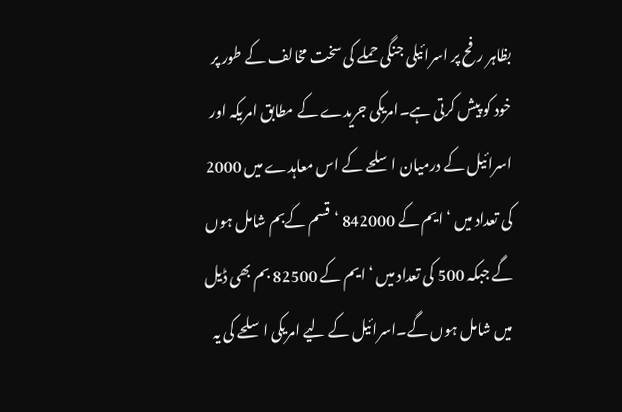بظاہر رفح پر اسرائیلی جنگی حملے کی سخت مخالف کے طور پر خود کو پیش کرتی ہے۔امریکی جریدے کے مطابق امریکہ اور اسرائیل کے درمیان اسلحے کے اس معاہدے میں 2000 کی تعداد میں ‘ایم کے 842000 ‘قسم کےبم شامل ہوں گے جبکہ 500 کی تعداد میں ‘ ایم کے 82500 بم بھی ڈیل میں شامل ہوں گے۔اسرائیل کے لیے امریکی اسلحے کی یہ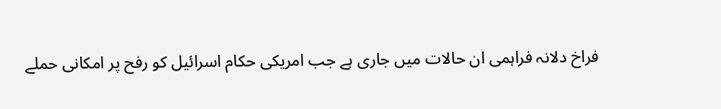فراخ دلانہ فراہمی ان حالات میں جاری ہے جب امریکی حکام اسرائیل کو رفح پر امکانی حملے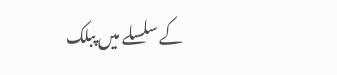کے سلسلے میں پبلک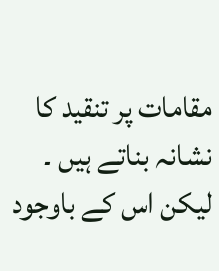مقامات پر تنقید کا نشانہ بناتے ہیں ۔ لیکن اس کے باوجود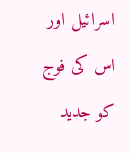اسرائیل اور اس کی فوج کو جدید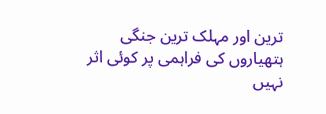ترین اور مہلک ترین جنگی ہتھیاروں کی فراہمی پر کوئی اثر نہیں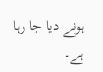ہونے دیا جا رہا ہے۔